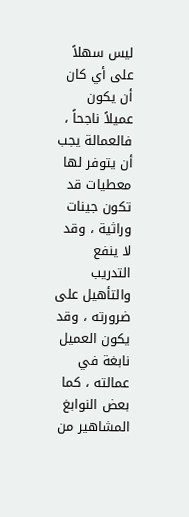ليس سهلاً على أي كان أن يكون عميلاً ناجحاً ، فالعمالة يجب أن يتوفر لها معطيات قد تكون جينات وراثية ، وقد لا ينفع التدريب والتأهيل على ضرورته ، وقد يكون العميل نابغة في عمالته ، كما بعض النوابغ المشاهير من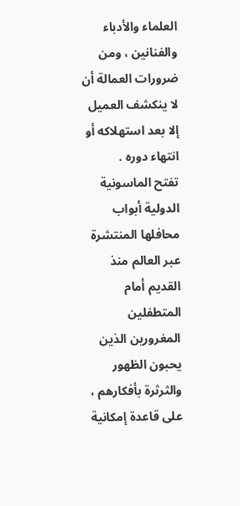العلماء والأدباء والفنانين ، ومن ضرورات العمالة أن لا ينكشف العميل إلا بعد استهلاكه أو انتهاء دوره .
تفتح الماسونية الدولية أبواب محافلها المنتشرة عبر العالم منذ القديم أمام المتطفلين المغرورين الذين يحبون الظهور والثرثرة بأفكارهم ، على قاعدة إمكانية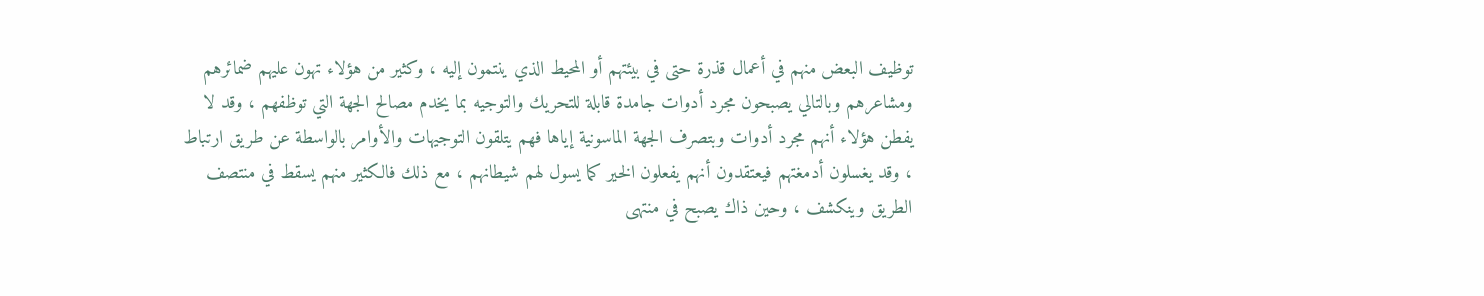توظيف البعض منهم في أعمال قذرة حتى في بيئتهم أو المحيط الذي ينتمون إليه ، وكثير من هؤلاء تهون عليهم ضمائرهم ومشاعرهم وبالتالي يصبحون مجرد أدوات جامدة قابلة للتحريك والتوجيه بما يخدم مصالح الجهة التي توظفهم ، وقد لا يفطن هؤلاء أنهم مجرد أدوات وبتصرف الجهة الماسونية إياها فهم يتلقون التوجيهات والأوامر بالواسطة عن طريق ارتباط ، وقد يغسلون أدمغتهم فيعتقدون أنهم يفعلون الخير كما يسول لهم شيطانهم ، مع ذلك فالكثير منهم يسقط في منتصف الطريق وينكشف ، وحين ذاك يصبح في منتهى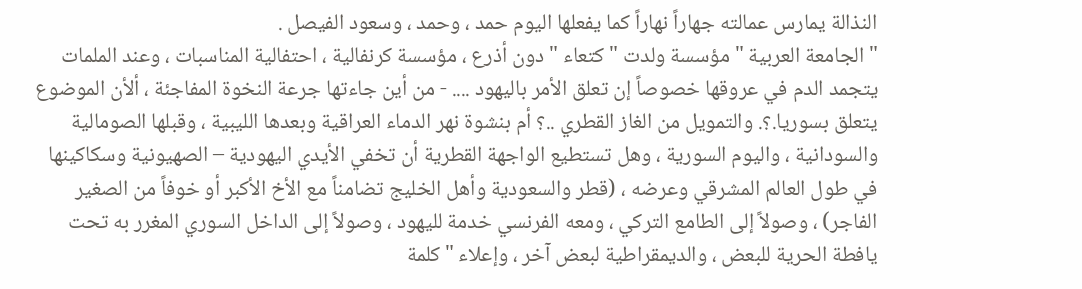النذالة يمارس عمالته جهاراً نهاراً كما يفعلها اليوم حمد ، وحمد ، وسعود الفيصل .
" الجامعة العربية " مؤسسة ولدت " كتعاء " دون أذرع ، مؤسسة كرنفالية ، احتفالية المناسبات ، وعند الملمات يتجمد الدم في عروقها خصوصاً إن تعلق الأمر باليهود .... - من أين جاءتها جرعة النخوة المفاجئة ، ألأن الموضوع يتعلق بسوريا.؟. والتمويل من الغاز القطري ..؟ أم بنشوة نهر الدماء العراقية وبعدها الليبية ، وقبلها الصومالية والسودانية ، واليوم السورية ، وهل تستطيع الواجهة القطرية أن تخفي الأيدي اليهودية – الصهيونية وسكاكينها في طول العالم المشرقي وعرضه ، (قطر والسعودية وأهل الخليج تضامناً مع الأخ الأكبر أو خوفاً من الصغير الفاجر) ، وصولاً إلى الطامع التركي ، ومعه الفرنسي خدمة لليهود ، وصولاً إلى الداخل السوري المغرر به تحت يافطة الحرية للبعض ، والديمقراطية لبعض آخر ، وإعلاء "كلمة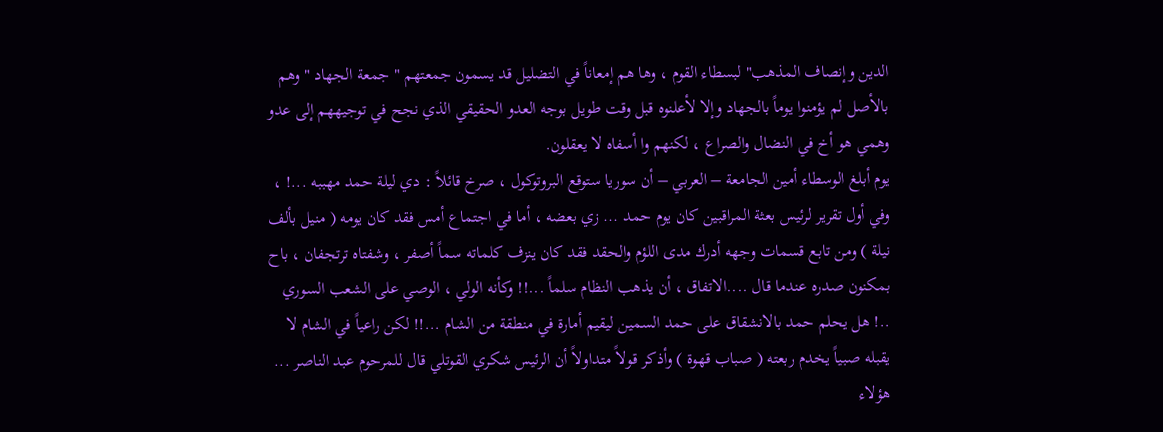الدين وإنصاف المذهب" لبسطاء القوم ، وها هم إمعاناً في التضليل قد يسمون جمعتهم " جمعة الجهاد " وهم بالأصل لم يؤمنوا يوماً بالجهاد وإلا لأعلنوه قبل وقت طويل بوجه العدو الحقيقي الذي نجح في توجيههم إلى عدو وهمي هو أخ في النضال والصراع ، لكنهم وا أسفاه لا يعقلون.
يوم أبلغ الوسطاء أمين الجامعة – العربي – أن سوريا ستوقع البروتوكول ، صرخ قائلاً : دي ليلة حمد مهببه ...! ، وفي أول تقرير لرئيس بعثة المراقبين كان يوم حمد ... زي بعضه ، أما في اجتماع أمس فقد كان يومه ( منيل بألف نيلة ) ومن تابع قسمات وجهه أدرك مدى اللؤم والحقد فقد كان ينزف كلماته سماً أصفر ، وشفتاه ترتجفان ، باح بمكنون صدره عندما قال ....الاتفاق ، أن يذهب النظام سلماً ...!! وكأنه الولي ، الوصي على الشعب السوري ..! هل يحلم حمد بالانشقاق على حمد السمين ليقيم أمارة في منطقة من الشام ...!! لكن راعياً في الشام لا يقبله صبياً يخدم ربعته ( صباب قهوة ) وأذكر قولاً متداولاً أن الرئيس شكري القوتلي قال للمرحوم عبد الناصر ... هؤلاء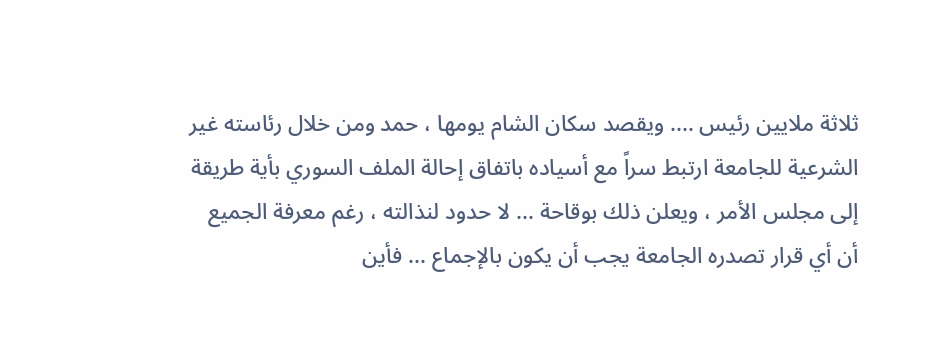ثلاثة ملايين رئيس .... ويقصد سكان الشام يومها ، حمد ومن خلال رئاسته غير الشرعية للجامعة ارتبط سراً مع أسياده باتفاق إحالة الملف السوري بأية طريقة إلى مجلس الأمر ، ويعلن ذلك بوقاحة ... لا حدود لنذالته ، رغم معرفة الجميع أن أي قرار تصدره الجامعة يجب أن يكون بالإجماع ... فأين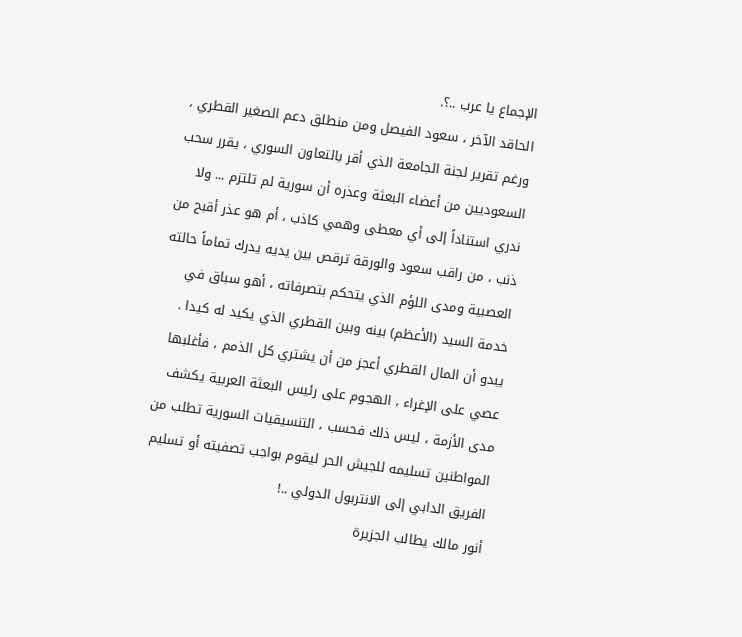الإجماع يا عرب ..؟.
الحاقد الآخر ، سعود الفيصل ومن منطلق دعم الصغير القطري ، ورغم تقرير لجنة الجامعة الذي أقر بالتعاون السوري ، يقرر سحب السعوديين من أعضاء البعثة وعذره أن سورية لم تلتزم ... ولا ندري استناداً إلى أي معطى وهمي كاذب ، أم هو عذر أقبح من ذنب ، من راقب سعود والورقة ترقص بين يديه يدرك تماماً حالته العصبية ومدى اللؤم الذي يتحكم بتصرفاته ، أهو سباق في خدمة السيد (الأعظم) بينه وبين القطري الذي يكيد له كيدا .
يبدو أن المال القطري أعجز من أن يشتري كل الذمم ، فأغلبها عصي على الإغراء ، الهجوم على رئيس البعثة العربية يكشف مدى الأزمة ، ليس ذلك فحسب ، التنسيقيات السورية تطلب من المواطنين تسليمه للجيش الحر ليقوم بواجب تصفيته أو تسليم الفريق الدابي إلى الانتربول الدولي ..!
أنور مالك يطالب الجزيرة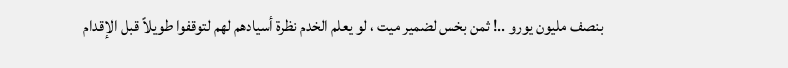بنصف مليون يورو ..! ثمن بخس لضمير ميت ، لو يعلم الخدم نظرة أسيادهم لهم لتوقفوا طويلاً قبل الإقدام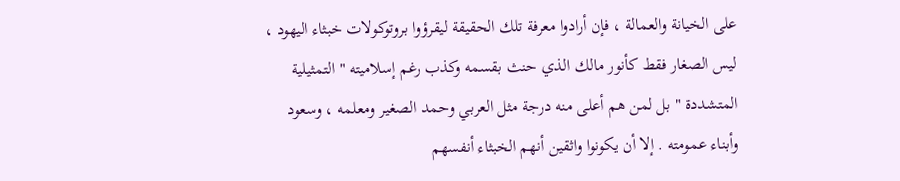على الخيانة والعمالة ، فإن أرادوا معرفة تلك الحقيقة ليقرؤوا بروتوكولات خبثاء اليهود ، ليس الصغار فقط كأنور مالك الذي حنث بقسمه وكذب رغم إسلاميته " التمثيلية المتشددة " بل لمن هم أعلى منه درجة مثل العربي وحمد الصغير ومعلمه ، وسعود وأبناء عمومته . إلا أن يكونوا واثقين أنهم الخبثاء أنفسهم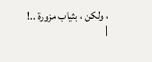، ولكن ، بثياب مزورة ..!
|